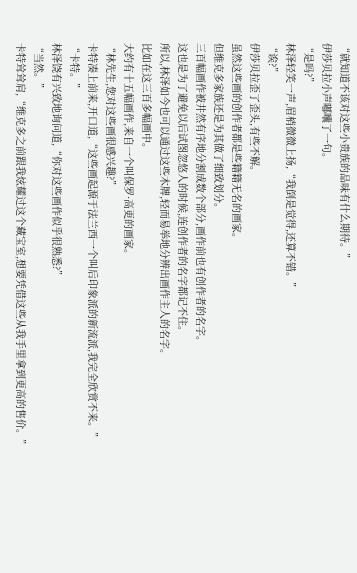“就知道不该对这些小贵族的品味有什么期待。”
伊莎贝拉小声嘟囔了一句。
“是吗?”
林泽轻笑一声,眉梢微微上扬,“我倒是觉得,还算不错。”
“诶?”
伊莎贝拉歪了歪头,有些不解。
虽然这些画的创作者都是些籍籍无名的画家。
但维克多家族还是为其做了细致划分。
三百幅画作被井然有序地分割成数个部分,画作前也有创作者的名字。
这也是为了避免以后试图忽悠人的时候,连创作者的名字都记不住。
所以,林泽如今也可以通过这些木牌,轻而易举地分辨出画作主人的名字。
比如在这三百多幅画中。
大约有十五幅画作,来自一个叫保罗·高更的画家。
“林先生,您对这些画很感兴趣?”
卡特凑上前来,开口道,“这些画起源于法兰西一个叫后印象派的新流派,我完全欣赏不来。”
“卡特。”
林泽饶有兴致地询问道,“你对这些画作似乎很熟悉?”
“当然。”
卡特耸耸肩,“维克多之前跟我炫耀过这个藏宝室,想要凭借这些从我手里拿到更高的售价。”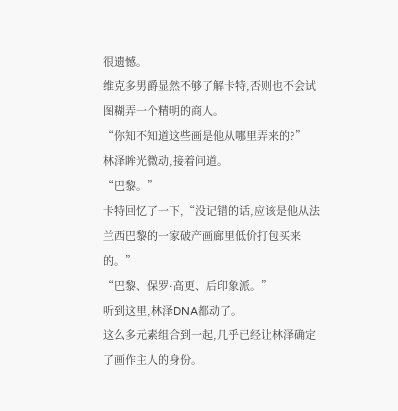很遗憾。
维克多男爵显然不够了解卡特,否则也不会试图糊弄一个精明的商人。
“你知不知道这些画是他从哪里弄来的?”
林泽眸光微动,接着问道。
“巴黎。”
卡特回忆了一下,“没记错的话,应该是他从法兰西巴黎的一家破产画廊里低价打包买来的。”
“巴黎、保罗·高更、后印象派。”
听到这里,林泽DNA都动了。
这么多元素组合到一起,几乎已经让林泽确定了画作主人的身份。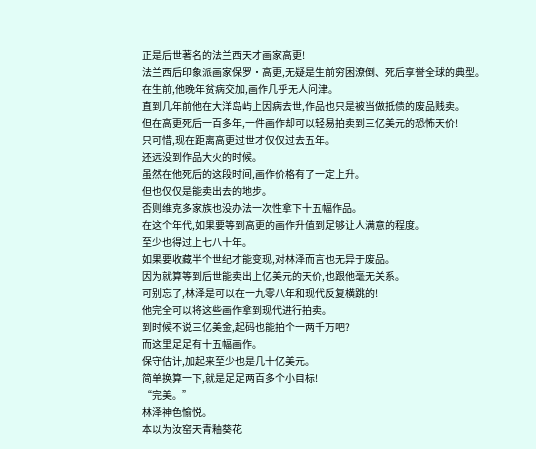正是后世著名的法兰西天才画家高更!
法兰西后印象派画家保罗·高更,无疑是生前穷困潦倒、死后享誉全球的典型。
在生前,他晚年贫病交加,画作几乎无人问津。
直到几年前他在大洋岛屿上因病去世,作品也只是被当做抵债的废品贱卖。
但在高更死后一百多年,一件画作却可以轻易拍卖到三亿美元的恐怖天价!
只可惜,现在距离高更过世才仅仅过去五年。
还远没到作品大火的时候。
虽然在他死后的这段时间,画作价格有了一定上升。
但也仅仅是能卖出去的地步。
否则维克多家族也没办法一次性拿下十五幅作品。
在这个年代,如果要等到高更的画作升值到足够让人满意的程度。
至少也得过上七八十年。
如果要收藏半个世纪才能变现,对林泽而言也无异于废品。
因为就算等到后世能卖出上亿美元的天价,也跟他毫无关系。
可别忘了,林泽是可以在一九零八年和现代反复横跳的!
他完全可以将这些画作拿到现代进行拍卖。
到时候不说三亿美金,起码也能拍个一两千万吧?
而这里足足有十五幅画作。
保守估计,加起来至少也是几十亿美元。
简单换算一下,就是足足两百多个小目标!
“完美。”
林泽神色愉悦。
本以为汝窑天青釉葵花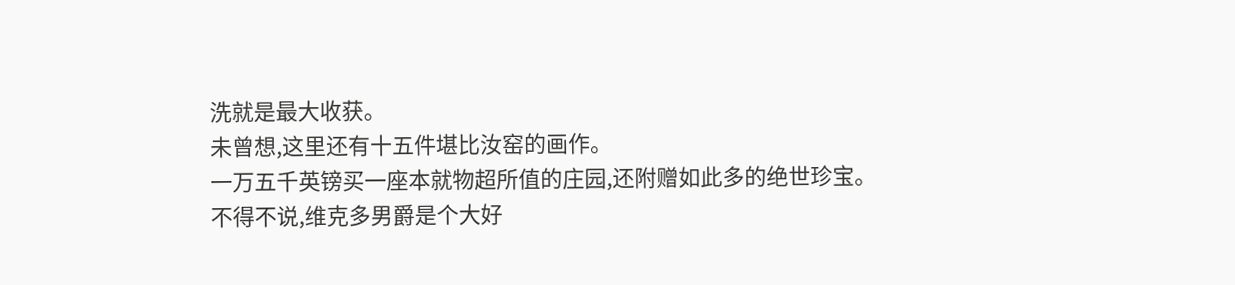洗就是最大收获。
未曾想,这里还有十五件堪比汝窑的画作。
一万五千英镑买一座本就物超所值的庄园,还附赠如此多的绝世珍宝。
不得不说,维克多男爵是个大好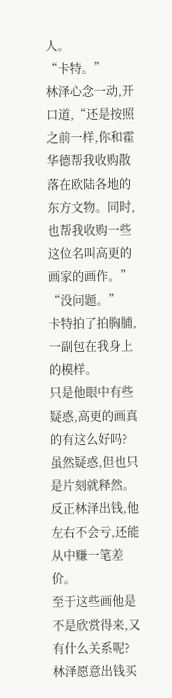人。
“卡特。”
林泽心念一动,开口道,“还是按照之前一样,你和霍华德帮我收购散落在欧陆各地的东方文物。同时,也帮我收购一些这位名叫高更的画家的画作。”
“没问题。”
卡特拍了拍胸脯,一副包在我身上的模样。
只是他眼中有些疑惑,高更的画真的有这么好吗?
虽然疑惑,但也只是片刻就释然。
反正林泽出钱,他左右不会亏,还能从中赚一笔差价。
至于这些画他是不是欣赏得来,又有什么关系呢?
林泽愿意出钱买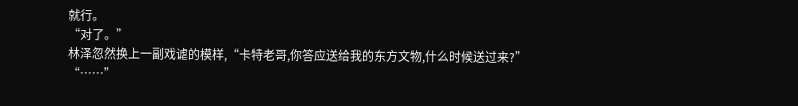就行。
“对了。”
林泽忽然换上一副戏谑的模样,“卡特老哥,你答应送给我的东方文物,什么时候送过来?”
“……”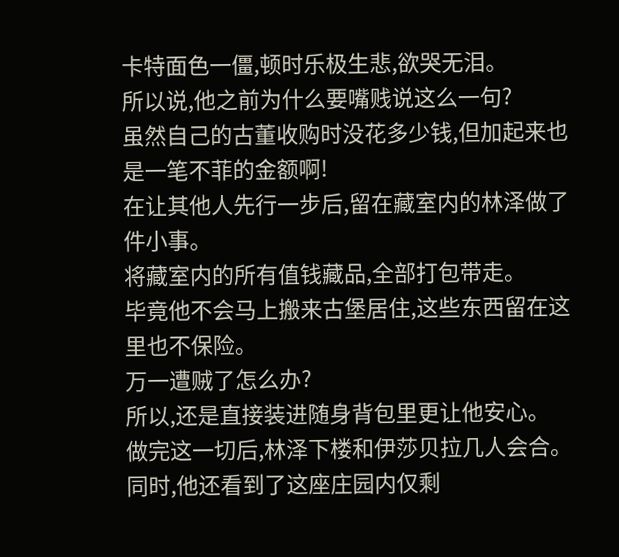卡特面色一僵,顿时乐极生悲,欲哭无泪。
所以说,他之前为什么要嘴贱说这么一句?
虽然自己的古董收购时没花多少钱,但加起来也是一笔不菲的金额啊!
在让其他人先行一步后,留在藏室内的林泽做了件小事。
将藏室内的所有值钱藏品,全部打包带走。
毕竟他不会马上搬来古堡居住,这些东西留在这里也不保险。
万一遭贼了怎么办?
所以,还是直接装进随身背包里更让他安心。
做完这一切后,林泽下楼和伊莎贝拉几人会合。
同时,他还看到了这座庄园内仅剩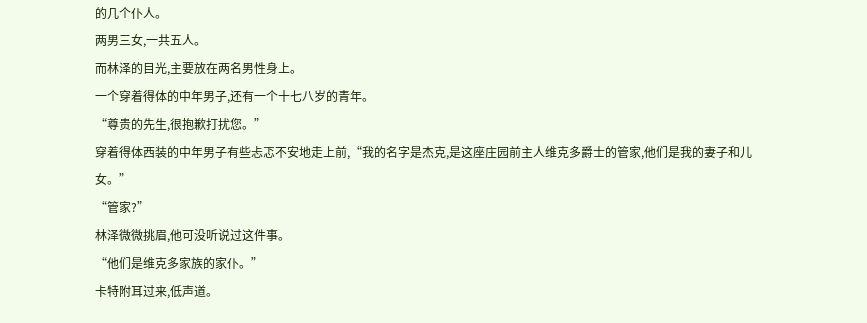的几个仆人。
两男三女,一共五人。
而林泽的目光,主要放在两名男性身上。
一个穿着得体的中年男子,还有一个十七八岁的青年。
“尊贵的先生,很抱歉打扰您。”
穿着得体西装的中年男子有些忐忑不安地走上前,“我的名字是杰克,是这座庄园前主人维克多爵士的管家,他们是我的妻子和儿女。”
“管家?”
林泽微微挑眉,他可没听说过这件事。
“他们是维克多家族的家仆。”
卡特附耳过来,低声道。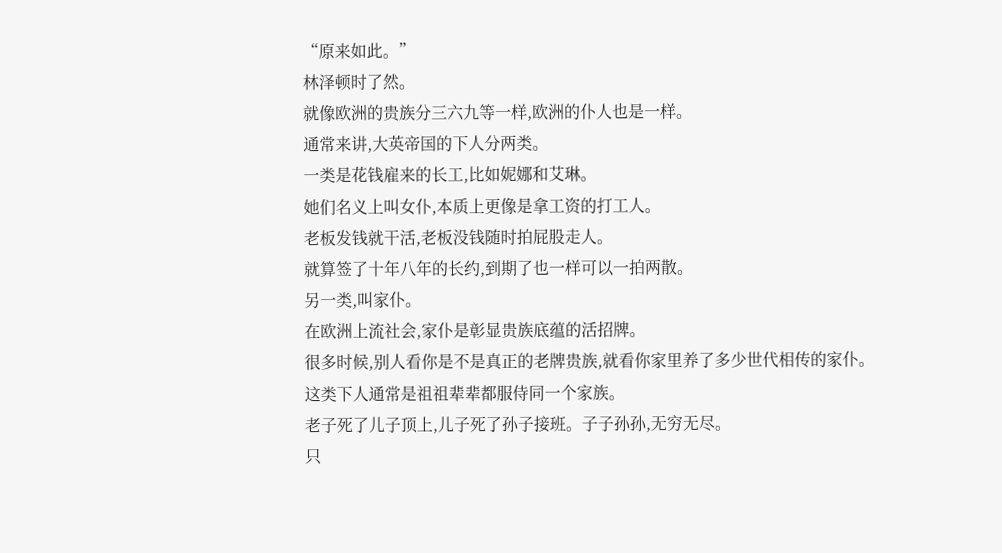“原来如此。”
林泽顿时了然。
就像欧洲的贵族分三六九等一样,欧洲的仆人也是一样。
通常来讲,大英帝国的下人分两类。
一类是花钱雇来的长工,比如妮娜和艾琳。
她们名义上叫女仆,本质上更像是拿工资的打工人。
老板发钱就干活,老板没钱随时拍屁股走人。
就算签了十年八年的长约,到期了也一样可以一拍两散。
另一类,叫家仆。
在欧洲上流社会,家仆是彰显贵族底蕴的活招牌。
很多时候,别人看你是不是真正的老牌贵族,就看你家里养了多少世代相传的家仆。
这类下人通常是祖祖辈辈都服侍同一个家族。
老子死了儿子顶上,儿子死了孙子接班。子子孙孙,无穷无尽。
只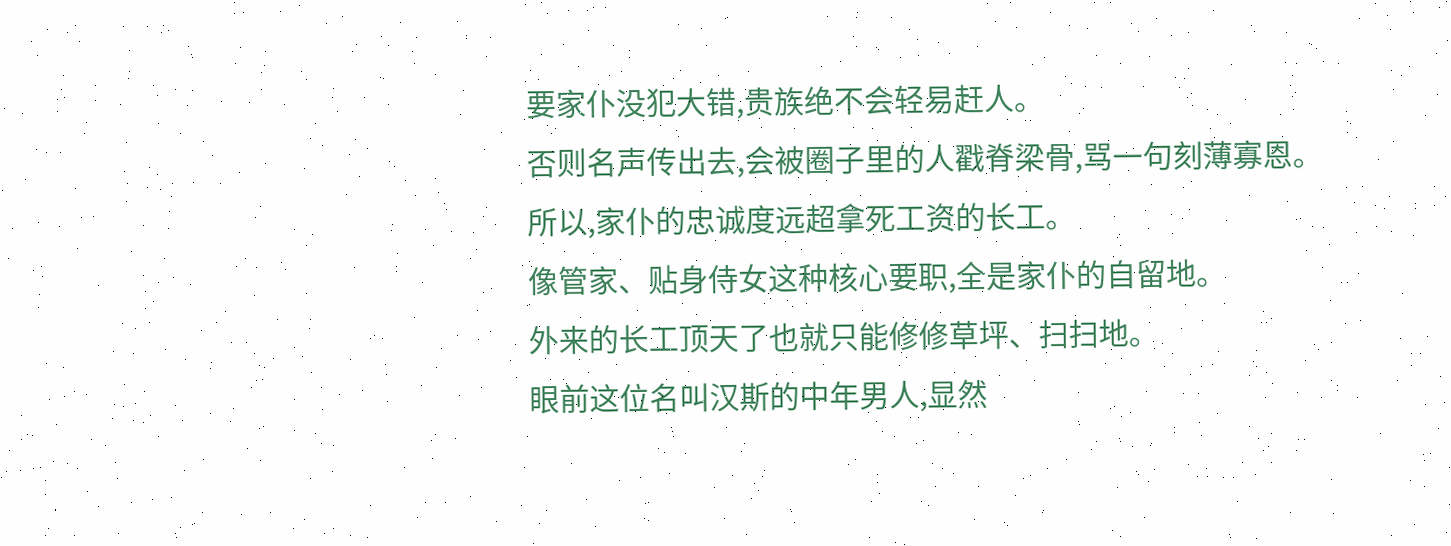要家仆没犯大错,贵族绝不会轻易赶人。
否则名声传出去,会被圈子里的人戳脊梁骨,骂一句刻薄寡恩。
所以,家仆的忠诚度远超拿死工资的长工。
像管家、贴身侍女这种核心要职,全是家仆的自留地。
外来的长工顶天了也就只能修修草坪、扫扫地。
眼前这位名叫汉斯的中年男人,显然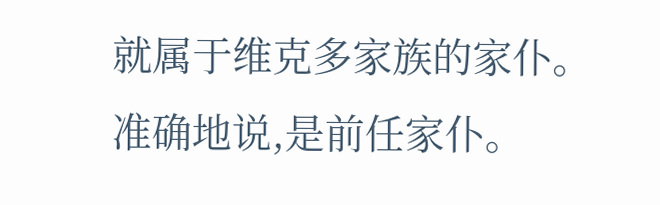就属于维克多家族的家仆。
准确地说,是前任家仆。